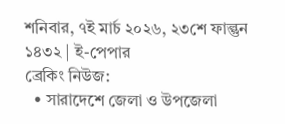শনিবার, ৭ই মার্চ ২০২৬, ২৩শে ফাল্গুন ১৪৩২ | ই-পেপার
ব্রেকিং নিউজ:
  • সারাদেশে জেলা ও উপজেলা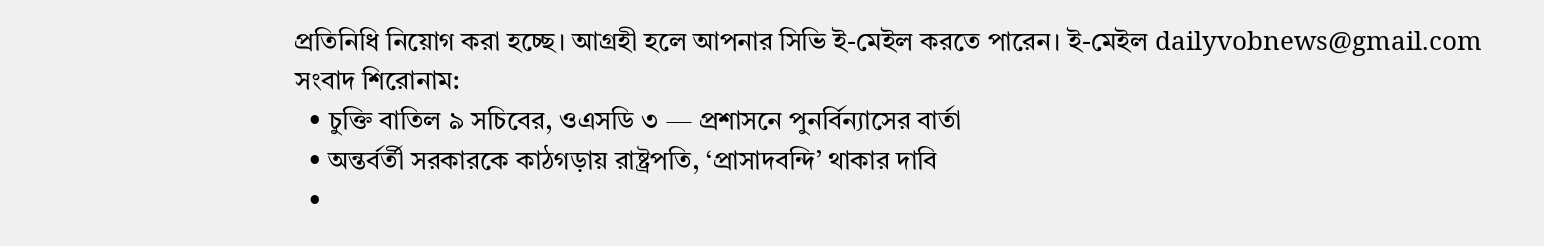প্রতিনিধি নিয়োগ করা হচ্ছে। আগ্রহী হলে আপনার সিভি ই-মেইল করতে পারেন। ই-মেইল dailyvobnews@gmail.com
সংবাদ শিরোনাম:
  • চুক্তি বাতিল ৯ সচিবের, ওএসডি ৩ — প্রশাসনে পুনর্বিন্যাসের বার্তা
  • অন্তর্বর্তী সরকারকে কাঠগড়ায় রাষ্ট্রপতি, ‘প্রাসাদবন্দি’ থাকার দাবি
  •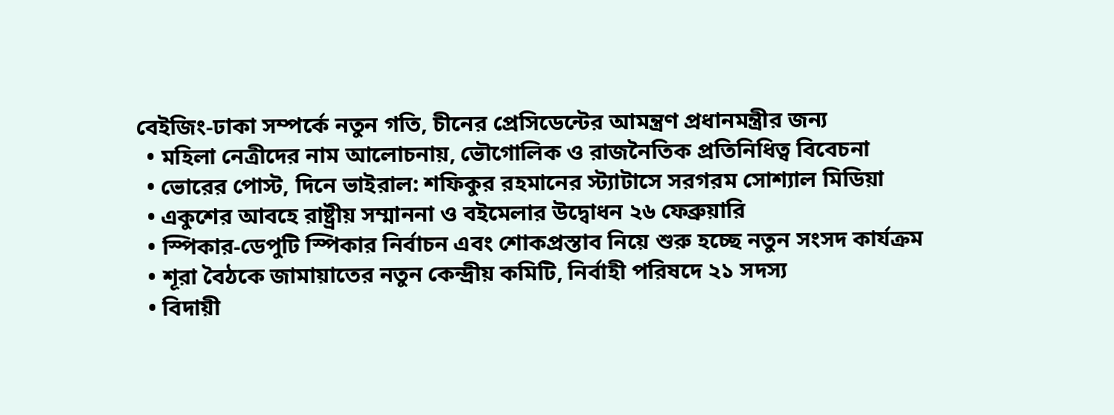বেইজিং-ঢাকা সম্পর্কে নতুন গতি, চীনের প্রেসিডেন্টের আমন্ত্রণ প্রধানমন্ত্রীর জন্য
  • মহিলা নেত্রীদের নাম আলোচনায়, ভৌগোলিক ও রাজনৈতিক প্রতিনিধিত্ব বিবেচনা
  • ভোরের পোস্ট, দিনে ভাইরাল: শফিকুর রহমানের স্ট্যাটাসে সরগরম সোশ্যাল মিডিয়া
  • একুশের আবহে রাষ্ট্রীয় সম্মাননা ও বইমেলার উদ্বোধন ২৬ ফেব্রুয়ারি
  • স্পিকার-ডেপুটি স্পিকার নির্বাচন এবং শোকপ্রস্তাব নিয়ে শুরু হচ্ছে নতুন সংসদ কার্যক্রম
  • শূরা বৈঠকে জামায়াতের নতুন কেন্দ্রীয় কমিটি, নির্বাহী পরিষদে ২১ সদস্য
  • বিদায়ী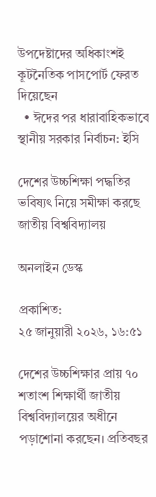উপদেষ্টাদের অধিকাংশই কূটনৈতিক পাসপোর্ট ফেরত দিয়েছেন
  • ঈদের পর ধারাবাহিকভাবে স্থানীয় সরকার নির্বাচন: ইসি

দেশের উচ্চশিক্ষা পদ্ধতির ভবিষ্যৎ নিয়ে সমীক্ষা করছে জাতীয় বিশ্ববিদ্যালয়

অনলাইন ডেস্ক

প্রকাশিত:
২৫ জানুয়ারী ২০২৬, ১৬:৫১

দেশের উচ্চশিক্ষার প্রায় ৭০ শতাংশ শিক্ষার্থী জাতীয় বিশ্ববিদ্যালয়ের অধীনে পড়াশোনা করছেন। প্রতিবছর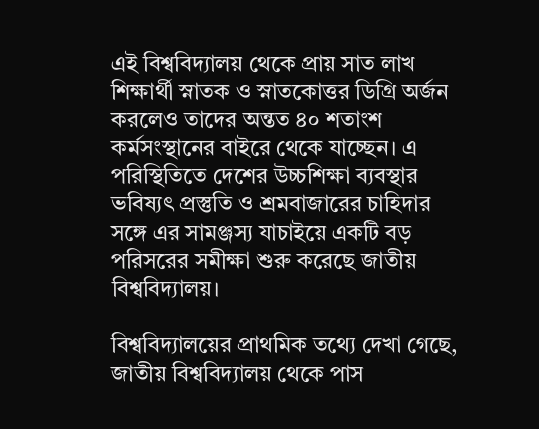এই বিশ্ববিদ্যালয় থেকে প্রায় সাত লাখ শিক্ষার্থী স্নাতক ও স্নাতকোত্তর ডিগ্রি অর্জন করলেও তাদের অন্তত ৪০ শতাংশ কর্মসংস্থানের বাইরে থেকে যাচ্ছেন। এ পরিস্থিতিতে দেশের উচ্চশিক্ষা ব্যবস্থার ভবিষ্যৎ প্রস্তুতি ও শ্রমবাজারের চাহিদার সঙ্গে এর সামঞ্জস্য যাচাইয়ে একটি বড় পরিসরের সমীক্ষা শুরু করেছে জাতীয় বিশ্ববিদ্যালয়।

বিশ্ববিদ্যালয়ের প্রাথমিক তথ্যে দেখা গেছে, জাতীয় বিশ্ববিদ্যালয় থেকে পাস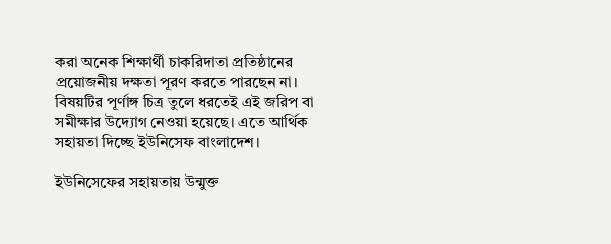করা অনেক শিক্ষার্থী চাকরিদাতা প্রতিষ্ঠানের প্রয়োজনীয় দক্ষতা পূরণ করতে পারছেন না। বিষয়টির পূর্ণাঙ্গ চিত্র তুলে ধরতেই এই জরিপ বা সমীক্ষার উদ্যোগ নেওয়া হয়েছে। এতে আর্থিক সহায়তা দিচ্ছে ইউনিসেফ বাংলাদেশ।

ইউনিসেফের সহায়তায় উন্মুক্ত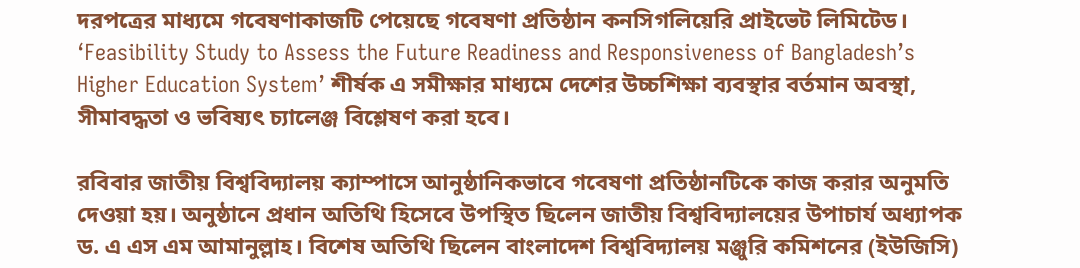দরপত্রের মাধ্যমে গবেষণাকাজটি পেয়েছে গবেষণা প্রতিষ্ঠান কনসিগলিয়েরি প্রাইভেট লিমিটেড। ‘Feasibility Study to Assess the Future Readiness and Responsiveness of Bangladesh’s Higher Education System’ শীর্ষক এ সমীক্ষার মাধ্যমে দেশের উচ্চশিক্ষা ব্যবস্থার বর্তমান অবস্থা, সীমাবদ্ধতা ও ভবিষ্যৎ চ্যালেঞ্জ বিশ্লেষণ করা হবে।

রবিবার জাতীয় বিশ্ববিদ্যালয় ক্যাম্পাসে আনুষ্ঠানিকভাবে গবেষণা প্রতিষ্ঠানটিকে কাজ করার অনুমতি দেওয়া হয়। অনুষ্ঠানে প্রধান অতিথি হিসেবে উপস্থিত ছিলেন জাতীয় বিশ্ববিদ্যালয়ের উপাচার্য অধ্যাপক ড. এ এস এম আমানুল্লাহ। বিশেষ অতিথি ছিলেন বাংলাদেশ বিশ্ববিদ্যালয় মঞ্জুরি কমিশনের (ইউজিসি)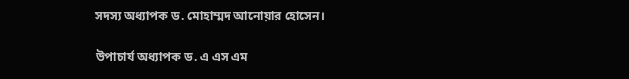সদস্য অধ্যাপক ড. মোহাম্মদ আনোয়ার হোসেন।

উপাচার্য অধ্যাপক ড. এ এস এম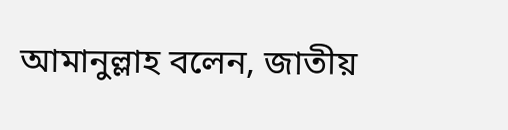আমানুল্লাহ বলেন, জাতীয়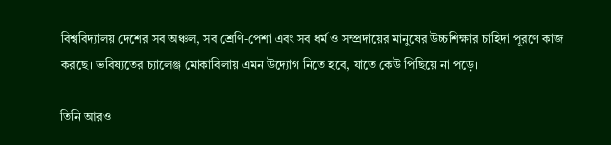বিশ্ববিদ্যালয় দেশের সব অঞ্চল, সব শ্রেণি-পেশা এবং সব ধর্ম ও সম্প্রদায়ের মানুষের উচ্চশিক্ষার চাহিদা পূরণে কাজ করছে। ভবিষ্যতের চ্যালেঞ্জ মোকাবিলায় এমন উদ্যোগ নিতে হবে, যাতে কেউ পিছিয়ে না পড়ে।

তিনি আরও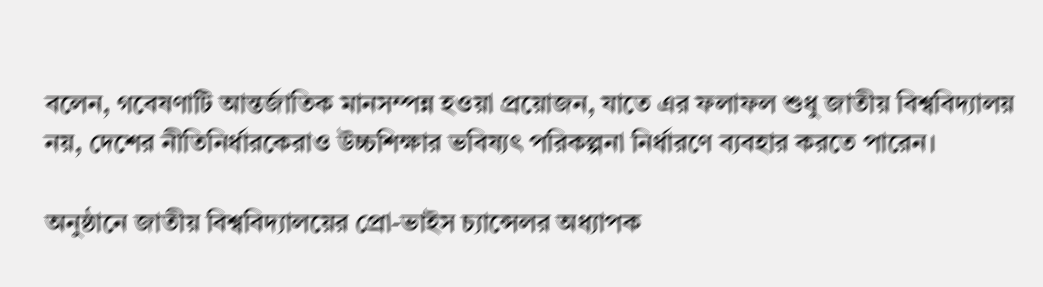বলেন, গবেষণাটি আন্তর্জাতিক মানসম্পন্ন হওয়া প্রয়োজন, যাতে এর ফলাফল শুধু জাতীয় বিশ্ববিদ্যালয় নয়, দেশের নীতিনির্ধারকেরাও উচ্চশিক্ষার ভবিষ্যৎ পরিকল্পনা নির্ধারণে ব্যবহার করতে পারেন।

অনুষ্ঠানে জাতীয় বিশ্ববিদ্যালয়ের প্রো-ভাইস চ্যান্সেলর অধ্যাপক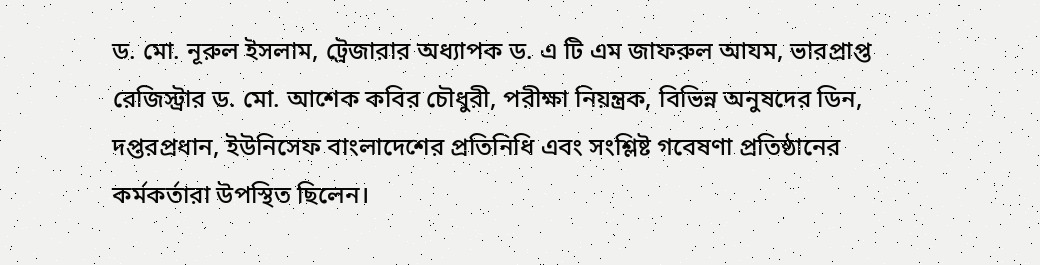ড. মো. নূরুল ইসলাম, ট্রেজারার অধ্যাপক ড. এ টি এম জাফরুল আযম, ভারপ্রাপ্ত রেজিস্ট্রার ড. মো. আশেক কবির চৌধুরী, পরীক্ষা নিয়ন্ত্রক, বিভিন্ন অনুষদের ডিন, দপ্তরপ্রধান, ইউনিসেফ বাংলাদেশের প্রতিনিধি এবং সংশ্লিষ্ট গবেষণা প্রতিষ্ঠানের কর্মকর্তারা উপস্থিত ছিলেন।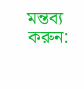মন্তব্য করুন: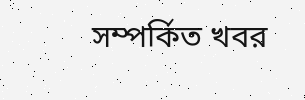সম্পর্কিত খবর